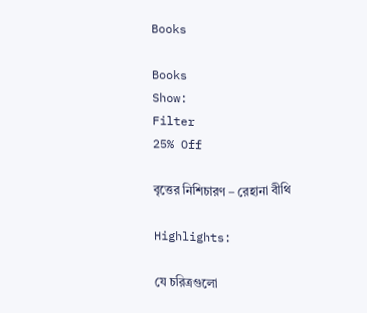Books

Books
Show:
Filter
25% Off

বৃত্তের নিশিচারণ – রেহানা বীথি

Highlights:

যে চরিত্রগুলো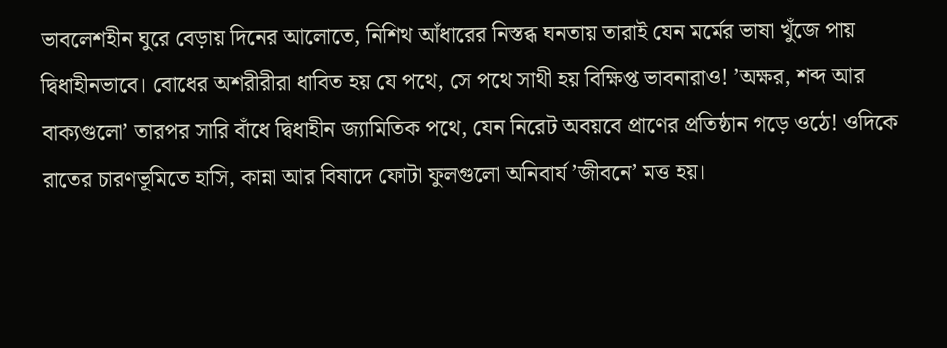ভাবলেশহীন ঘুরে বেড়ায় দিনের আলোতে, নিশিথ আঁধারের নিস্তব্ধ ঘনতায় তারাই যেন মর্মের ভাষা খুঁজে পায় দ্বিধাহীনভাবে। বোধের অশরীরীরা ধাবিত হয় যে পথে, সে পথে সাথী হয় বিক্ষিপ্ত ভাবনারাও! ’অক্ষর, শব্দ আর বাক্যগুলো’ তারপর সারি বাঁধে দ্বিধাহীন জ্যামিতিক পথে, যেন নিরেট অবয়বে প্রাণের প্রতিষ্ঠান গড়ে ওঠে! ওদিকে রাতের চারণভূমিতে হাসি, কান্না আর বিষাদে ফোটা ফুলগুলো অনিবার্য ’জীবনে’ মত্ত হয়।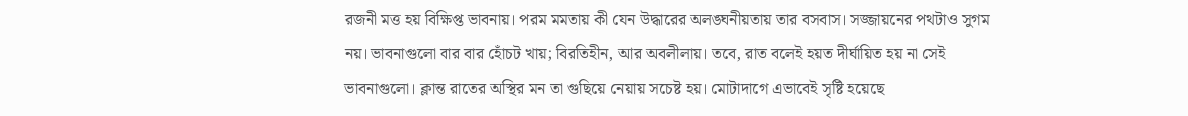রজনী মত্ত হয় বিক্ষিপ্ত ভাবনায়। পরম মমতায় কী যেন উদ্ধারের অলঙ্ঘনীয়তায় তার বসবাস। সজ্জায়নের পথটাও সুগম নয়। ভাবনাগুলো বার বার হোঁচট খায়; বিরতিহীন, আর অবলীলায়। তবে, রাত বলেই হয়ত দীর্ঘায়িত হয় না সেই ভাবনাগুলো। ক্লান্ত রাতের অস্থির মন তা গুছিয়ে নেয়ায় সচেষ্ট হয়। মোটাদাগে এভাবেই সৃষ্টি হয়েছে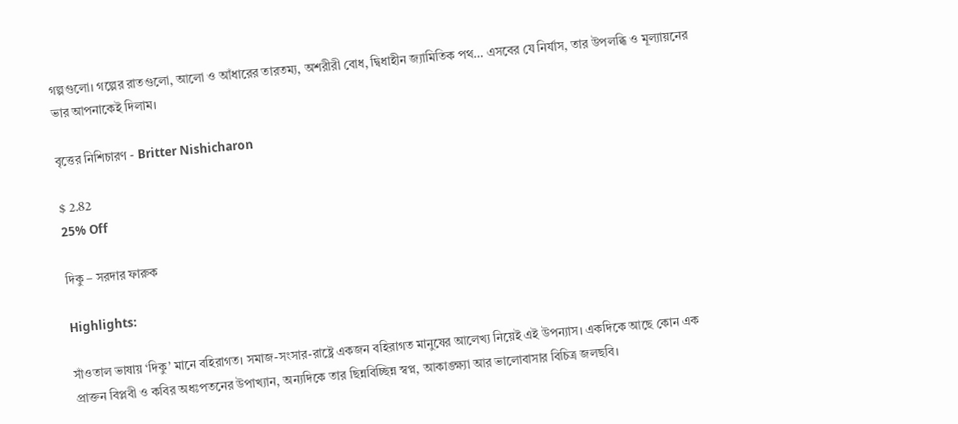গল্পগুলো। গল্পের রাতগুলো, আলো ও আঁধারের তারতম্য, অশরীরী বোধ, দ্বিধাহীন জ্যামিতিক পথ… এসবের যে নির্যাস, তার উপলব্ধি ও মূল্যায়নের ভার আপনাকেই দিলাম।

বৃত্তের নিশিচারণ - Britter Nishicharon

$ 2.82
25% Off

দিকু – সরদার ফারুক

Highlights:

সাঁওতাল ভাষায় ‘দিকু’ মানে বহিরাগত। সমাজ-সংসার-রাষ্ট্রে একজন বহিরাগত মানুষের আলেখ্য নিয়েই এই উপন্যাস। একদিকে আছে কোন এক প্রাক্তন বিপ্লবী ও কবির অধঃপতনের উপাখ্যান, অন্যদিকে তার ছিন্নবিচ্ছিন্ন স্বপ্ন, আকাঙ্ক্ষ্যা আর ভালোবাসার বিচিত্র জলছবি।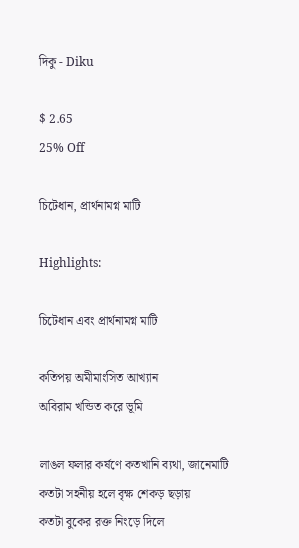দিকু - Diku

$ 2.65
25% Off

চিটেধান, প্রার্থনামগ্ন মাটি

Highlights:

চিটেধান এবং প্রার্থনামগ্ন মাটি

কতিপয় অমীমাংসিত আখ্যান
অবিরাম খন্ডিত করে ভূমি

লাঙল ফলার কর্ষণে কতখানি ব্যথা, জানেমাটি
কতটা সহনীয় হলে বৃক্ষ শেকড় ছড়ায়
কতটা বুকের রক্ত নিংড়ে দিলে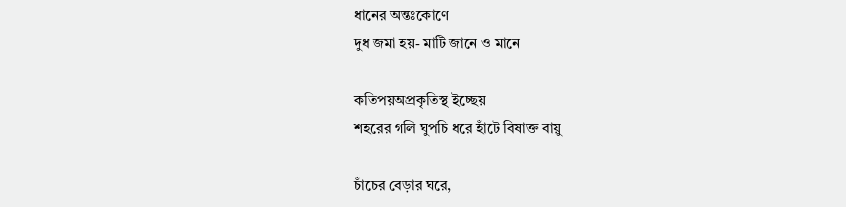ধানের অন্তঃকোণে
দুধ জমা হয়- মাটি জানে ও মানে

কতিপয়অপ্রকৃতিস্থ ইচ্ছেয়
শহরের গলি ঘুপচি ধরে হাঁটে বিষাক্ত বায়ু

চাঁচের বেড়ার ঘরে,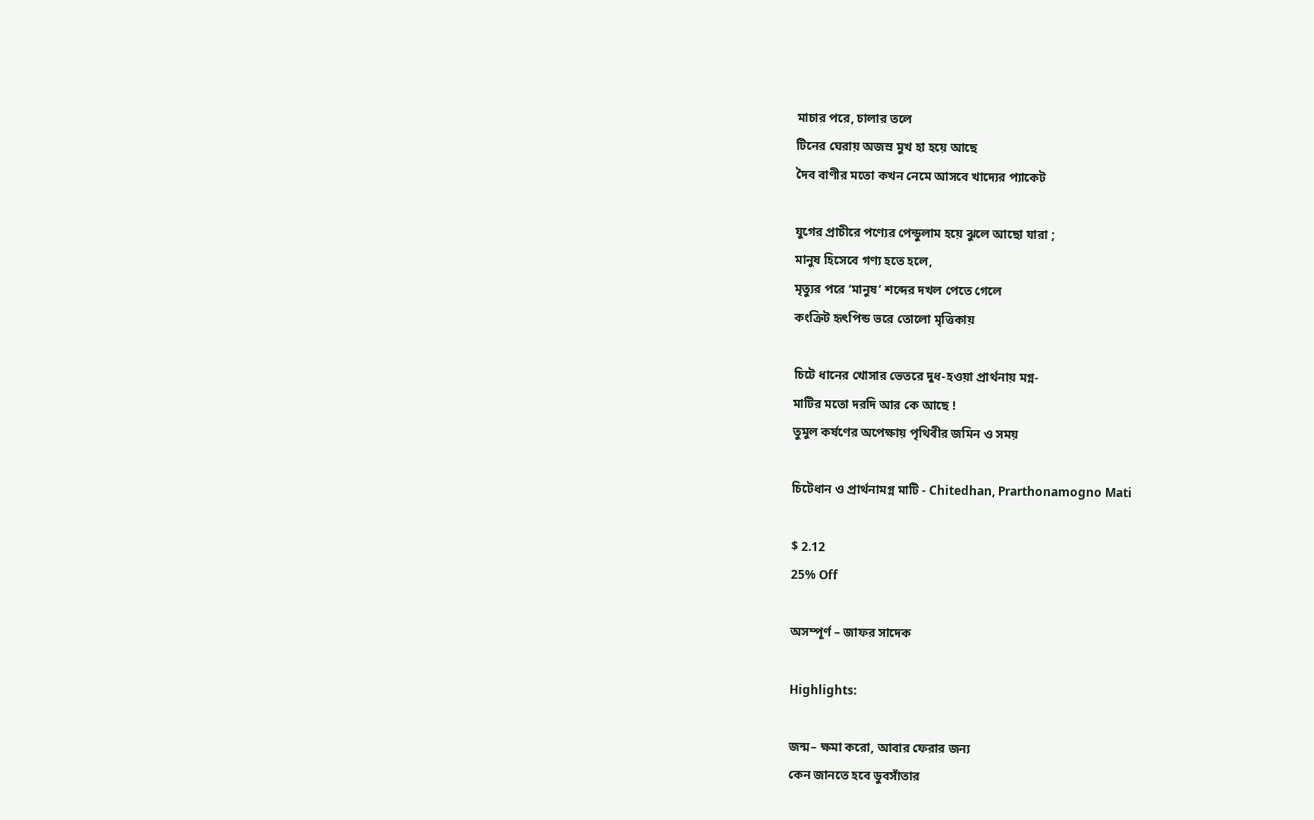মাচার পরে, চালার তলে
টিনের ঘেরায় অজস্র মুখ হা হয়ে আছে
দৈব বাণীর মতো কখন নেমে আসবে খাদ্যের প্যাকেট

যুগের প্রাচীরে পণ্যের পেন্ডুলাম হয়ে ঝুলে আছো যারা ;
মানুষ হিসেবে গণ্য হতে হলে,
মৃত্যুর পরে ‘মানুষ’ শব্দের দখল পেতে গেলে
কংক্রিট হৃৎপিন্ড ভরে তোলো মৃত্তিকায়

চিটে ধানের খোসার ভেতরে দুধ-হওয়া প্রার্থনায় মগ্ন-
মাটির মতো দরদি আর কে আছে !
তুমুল কর্ষণের অপেক্ষায় পৃথিবীর জমিন ও সময়

চিটেধান ও প্রার্থনামগ্ন মাটি - Chitedhan, Prarthonamogno Mati

$ 2.12
25% Off

অসম্পূর্ণ – জাফর সাদেক

Highlights:

জন্ম– ক্ষমা করো, আবার ফেরার জন্য
কেন জানতে হবে ডুবসাঁতার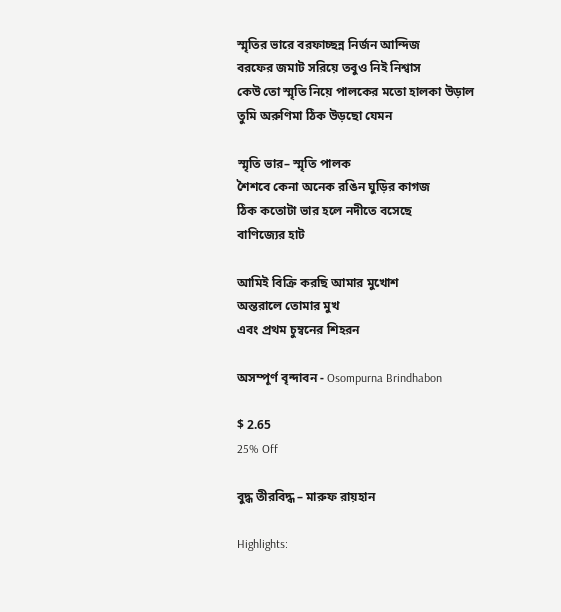স্মৃতির ভারে বরফাচ্ছন্ন নির্জন আন্দিজ
বরফের জমাট সরিয়ে তবুও নিই নিশ্বাস
কেউ তো স্মৃতি নিয়ে পালকের মতো হালকা উড়াল
তুমি অরুণিমা ঠিক উড়ছো যেমন

স্মৃতি ভার– স্মৃতি পালক
শৈশবে কেনা অনেক রঙিন ঘুড়ির কাগজ
ঠিক কতোটা ভার হলে নদীতে বসেছে
বাণিজ্যের হাট

আমিই বিক্রি করছি আমার মুখোশ
অন্তরালে তোমার মুখ
এবং প্রথম চুম্বনের শিহরন

অসম্পূর্ণ বৃন্দাবন - Osompurna Brindhabon

$ 2.65
25% Off

বুদ্ধ তীরবিদ্ধ – মারুফ রায়হান

Highlights: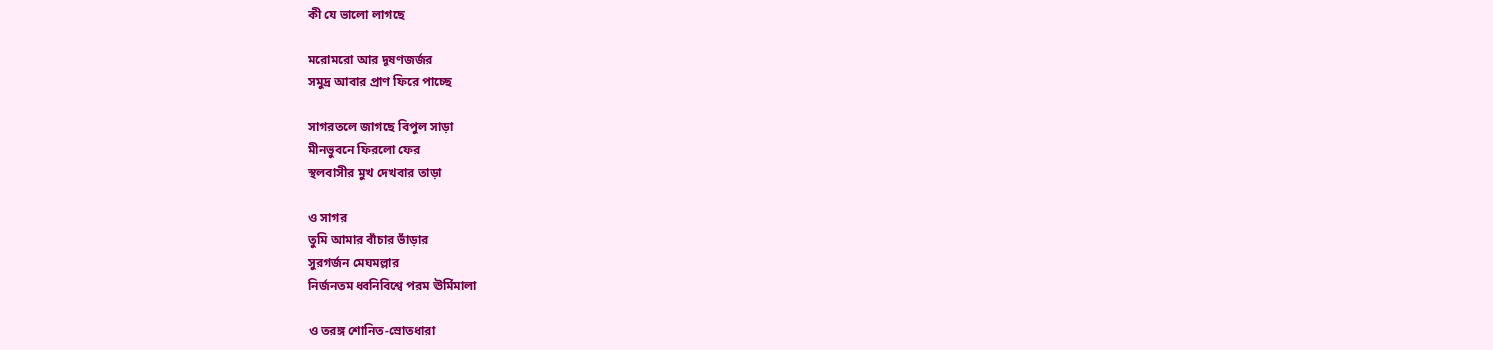কী যে ভালো লাগছে

মরোমরো আর দূষণজর্জর
সমুদ্র আবার প্রাণ ফিরে পাচ্ছে

সাগরতলে জাগছে বিপুল সাড়া
মীনভুবনে ফিরলো ফের
স্থলবাসীর মুখ দেখবার তাড়া

ও সাগর
তুমি আমার বাঁচার ভাঁড়ার
সুরগর্জন মেঘমল্লার
নির্জনতম ধ্বনিবিশ্বে পরম ঊর্মিমালা

ও তরঙ্গ শোনিত-স্রোতধারা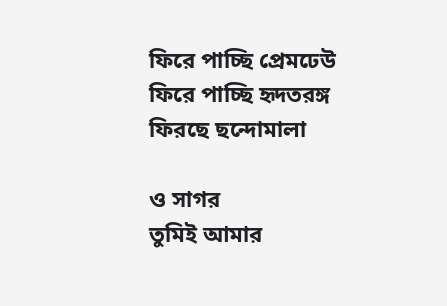ফিরে পাচ্ছি প্রেমঢেউ
ফিরে পাচ্ছি হৃদতরঙ্গ
ফিরছে ছন্দোমালা

ও সাগর
তুমিই আমার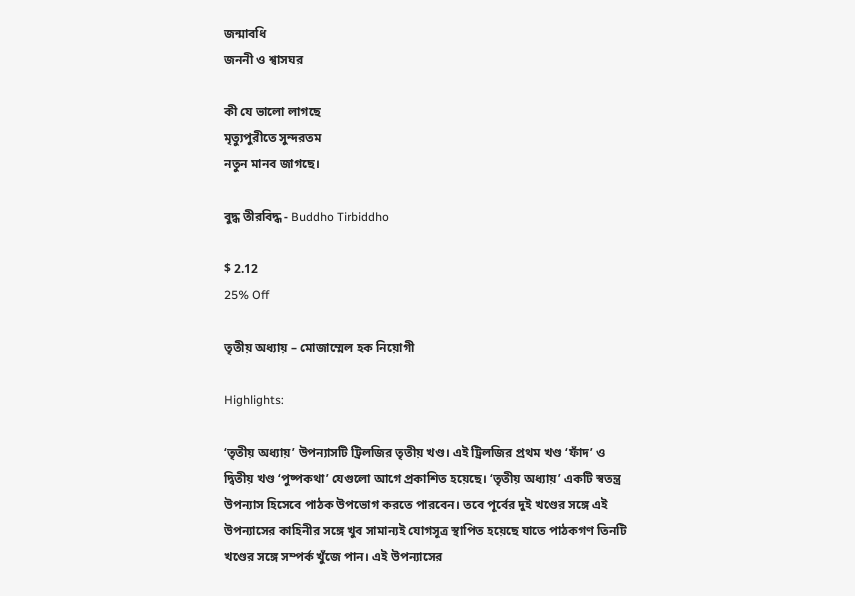জন্মাবধি
জননী ও শ্বাসঘর

কী যে ভালো লাগছে
মৃত্যুপুরীতে সুন্দরতম
নতুন মানব জাগছে।

বুদ্ধ তীরবিদ্ধ - Buddho Tirbiddho

$ 2.12
25% Off

তৃতীয় অধ্যায় – মোজাম্মেল হক নিয়োগী

Highlights:

‘তৃতীয় অধ্যায়’ উপন্যাসটি ট্রিলজির তৃতীয় খণ্ড। এই ট্রিলজির প্রথম খণ্ড ‘ফাঁদ’ ও দ্বিতীয় খণ্ড ‘পুষ্পকথা’ যেগুলো আগে প্রকাশিত হয়েছে। ‘তৃতীয় অধ্যায়’ একটি স্বতন্ত্র উপন্যাস হিসেবে পাঠক উপভোগ করতে পারবেন। তবে পূর্বের দুই খণ্ডের সঙ্গে এই উপন্যাসের কাহিনীর সঙ্গে খুব সামান্যই যোগসূত্র স্থাপিত হয়েছে যাতে পাঠকগণ তিনটি খণ্ডের সঙ্গে সম্পর্ক খুঁজে পান। এই উপন্যাসের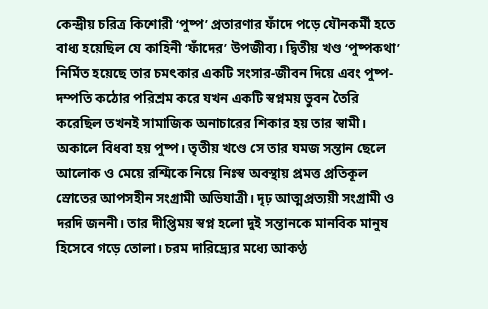কেন্দ্রীয় চরিত্র কিশোরী ‘পুষ্প’ প্রতারণার ফাঁদে পড়ে যৌনকর্মী হতে বাধ্য হয়েছিল যে কাহিনী ‘ফাঁদের’ উপজীব্য। দ্বিতীয় খণ্ড ‘পুষ্পকথা’ নির্মিত হয়েছে তার চমৎকার একটি সংসার-জীবন দিয়ে এবং পুষ্প-দম্পতি কঠোর পরিশ্রম করে যখন একটি স্বপ্নময় ভুবন তৈরি করেছিল তখনই সামাজিক অনাচারের শিকার হয় তার স্বামী। অকালে বিধবা হয় পুষ্প। তৃতীয় খণ্ডে সে তার যমজ সন্তান ছেলে আলোক ও মেয়ে রশ্মিকে নিয়ে নিঃস্ব অবস্থায় প্রমত্ত প্রতিকূল স্রোতের আপসহীন সংগ্রামী অভিযাত্রী। দৃঢ় আত্মপ্রত্যয়ী সংগ্রামী ও দরদি জননী। তার দীপ্তিময় স্বপ্ন হলো দুই সন্তানকে মানবিক মানুষ হিসেবে গড়ে তোলা। চরম দারিদ্র্যের মধ্যে আকণ্ঠ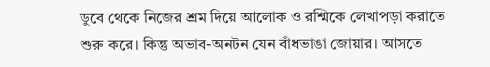ডুবে থেকে নিজের শ্রম দিয়ে আলোক ও রশ্মিকে লেখাপড়া করাতে শুরু করে। কিন্তু অভাব-অনটন যেন বাঁধভাঙা জোয়ার। আসতে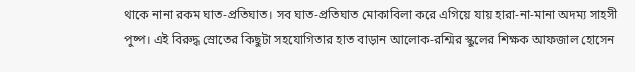থাকে নানা রকম ঘাত-প্রতিঘাত। সব ঘাত-প্রতিঘাত মোকাবিলা করে এগিয়ে যায় হারা-না-মানা অদম্য সাহসী পুষ্প। এই বিরুদ্ধ স্রোতের কিছুটা সহযোগিতার হাত বাড়ান আলোক-রশ্মির স্কুলের শিক্ষক আফজাল হোসেন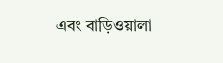এবং বাড়িওয়ালা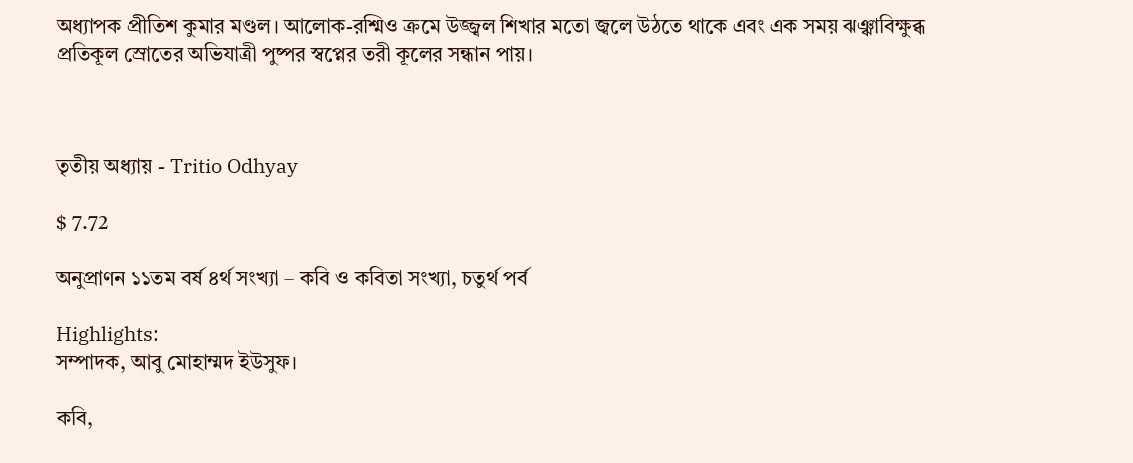অধ্যাপক প্রীতিশ কুমার মণ্ডল। আলোক-রশ্মিও ক্রমে উজ্জ্বল শিখার মতো জ্বলে উঠতে থাকে এবং এক সময় ঝঞ্ঝাবিক্ষুব্ধ প্রতিকূল স্রোতের অভিযাত্রী পুষ্পর স্বপ্নের তরী কূলের সন্ধান পায়।



তৃতীয় অধ্যায় - Tritio Odhyay

$ 7.72

অনুপ্রাণন ১১তম বর্ষ ৪র্থ সংখ্যা – কবি ও কবিতা সংখ্যা, চতুর্থ পর্ব

Highlights:
সম্পাদক, আবু মোহাম্মদ ইউসুফ।

কবি,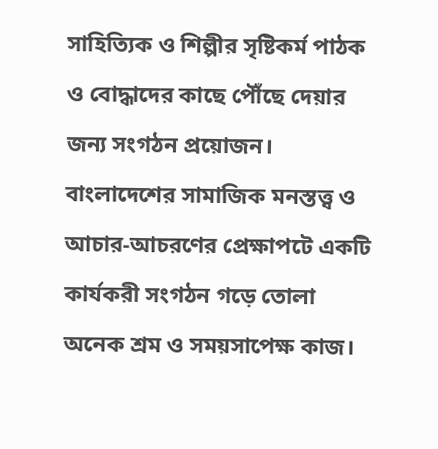সাহিত্যিক ও শিল্পীর সৃষ্টিকর্ম পাঠক ও বোদ্ধাদের কাছে পৌঁছে দেয়ার জন্য সংগঠন প্রয়োজন। বাংলাদেশের সামাজিক মনস্তত্ত্ব ও আচার-আচরণের প্রেক্ষাপটে একটি কার্যকরী সংগঠন গড়ে তোলা অনেক শ্রম ও সময়সাপেক্ষ কাজ।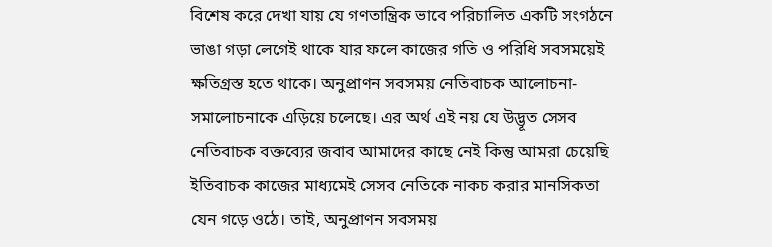বিশেষ করে দেখা যায় যে গণতান্ত্রিক ভাবে পরিচালিত একটি সংগঠনে ভাঙা গড়া লেগেই থাকে যার ফলে কাজের গতি ও পরিধি সবসময়েই ক্ষতিগ্রস্ত হতে থাকে। অনুপ্রাণন সবসময় নেতিবাচক আলোচনা-সমালোচনাকে এড়িয়ে চলেছে। এর অর্থ এই নয় যে উদ্ভূত সেসব নেতিবাচক বক্তব্যের জবাব আমাদের কাছে নেই কিন্তু আমরা চেয়েছি ইতিবাচক কাজের মাধ্যমেই সেসব নেতিকে নাকচ করার মানসিকতা যেন গড়ে ওঠে। তাই, অনুপ্রাণন সবসময়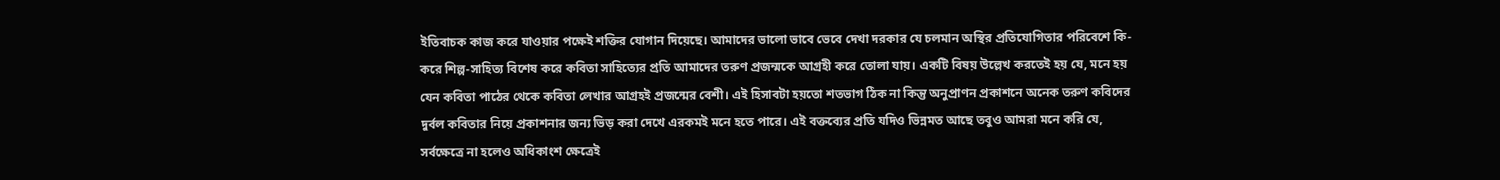ইতিবাচক কাজ করে যাওয়ার পক্ষেই শক্তির যোগান দিয়েছে। আমাদের ভালো ভাবে ভেবে দেখা দরকার যে চলমান অস্থির প্রতিযোগিতার পরিবেশে কি-করে শিল্প-সাহিত্য বিশেষ করে কবিতা সাহিত্যের প্রতি আমাদের তরুণ প্রজন্মকে আগ্রহী করে তোলা যায়। একটি বিষয় উল্লেখ করতেই হয় যে, মনে হয় যেন কবিতা পাঠের থেকে কবিতা লেখার আগ্রহই প্রজন্মের বেশী। এই হিসাবটা হয়তো শতভাগ ঠিক না কিন্তু অনুপ্রাণন প্রকাশনে অনেক তরুণ কবিদের দুর্বল কবিতার নিয়ে প্রকাশনার জন্য ভিড় করা দেখে এরকমই মনে হতে পারে। এই বক্তব্যের প্রতি যদিও ভিন্নমত আছে তবুও আমরা মনে করি যে, সর্বক্ষেত্রে না হলেও অধিকাংশ ক্ষেত্রেই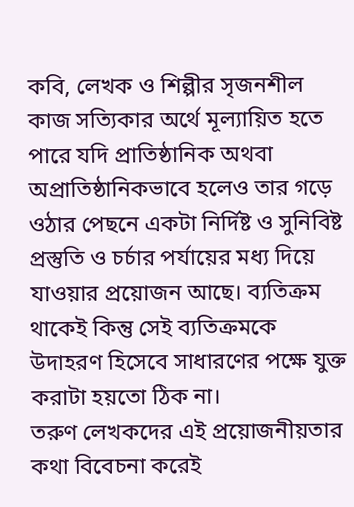কবি, লেখক ও শিল্পীর সৃজনশীল কাজ সত্যিকার অর্থে মূল্যায়িত হতে পারে যদি প্রাতিষ্ঠানিক অথবা অপ্রাতিষ্ঠানিকভাবে হলেও তার গড়ে ওঠার পেছনে একটা নির্দিষ্ট ও সুনিবিষ্ট প্রস্তুতি ও চর্চার পর্যায়ের মধ্য দিয়ে যাওয়ার প্রয়োজন আছে। ব্যতিক্রম থাকেই কিন্তু সেই ব্যতিক্রমকে উদাহরণ হিসেবে সাধারণের পক্ষে যুক্ত করাটা হয়তো ঠিক না।
তরুণ লেখকদের এই প্রয়োজনীয়তার কথা বিবেচনা করেই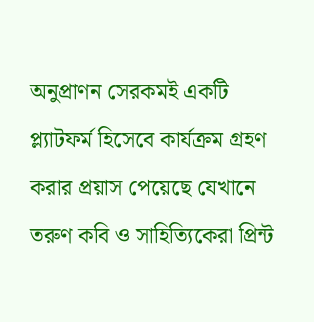অনুপ্রাণন সেরকমই একটি প্ল্যাটফর্ম হিসেবে কার্যক্রম গ্রহণ করার প্রয়াস পেয়েছে যেখানে তরুণ কবি ও সাহিত্যিকেরা প্রিন্ট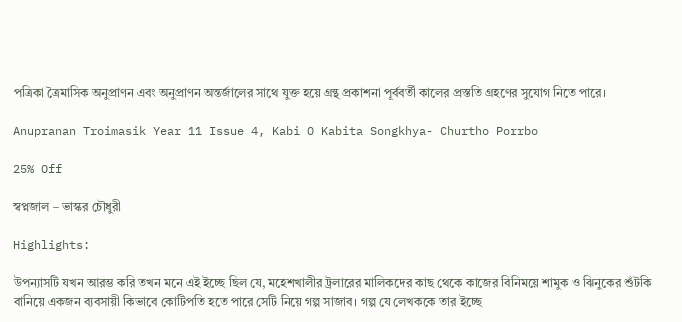পত্রিকা ত্রৈমাসিক অনুপ্রাণন এবং অনুপ্রাণন অন্তর্জালের সাথে যুক্ত হয়ে গ্রন্থ প্রকাশনা পূর্ববর্তী কালের প্রস্ততি গ্রহণের সুযোগ নিতে পারে।

Anupranan Troimasik Year 11 Issue 4, Kabi O Kabita Songkhya- Churtho Porrbo

25% Off

স্বপ্নজাল – ভাস্কর চৌধুরী

Highlights:

উপন্যাসটি যখন আরম্ভ করি তখন মনে এই ইচ্ছে ছিল যে, মহেশখালীর ট্রলারের মালিকদের কাছ থেকে কাজের বিনিময়ে শামুক ও ঝিনুকের শুঁটকি বানিয়ে একজন ব্যবসায়ী কিভাবে কোটিপতি হতে পারে সেটি নিয়ে গল্প সাজাব। গল্প যে লেখককে তার ইচ্ছে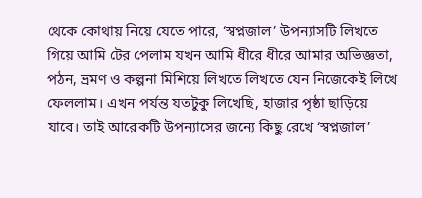থেকে কোথায় নিয়ে যেতে পারে, ‘স্বপ্নজাল’ উপন্যাসটি লিখতে গিয়ে আমি টের পেলাম যখন আমি ধীরে ধীরে আমার অভিজ্ঞতা, পঠন, ভ্রমণ ও কল্পনা মিশিয়ে লিখতে লিখতে যেন নিজেকেই লিখে ফেললাম। এখন পর্যন্ত যতটুকু লিখেছি, হাজার পৃষ্ঠা ছাড়িয়ে যাবে। তাই আরেকটি উপন্যাসের জন্যে কিছু রেখে ‘স্বপ্নজাল’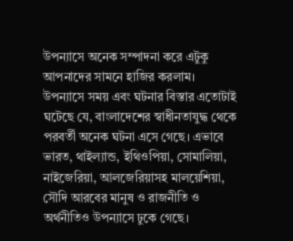উপন্যাসে অনেক সম্পাদনা করে এটুকু আপনাদের সামনে হাজির করলাম। উপন্যাসে সময় এবং ঘটনার বিস্তার এতোটাই ঘটেছে যে, বাংলাদেশের স্বাধীনতাযুদ্ধ থেকে পরবর্তী অনেক ঘটনা এসে গেছে। এভাবে ভারত, থাইল্যান্ড, ইথিওপিয়া, সোমালিয়া, নাইজেরিয়া, আলজেরিয়াসহ মালয়েশিয়া, সৌদি আরবের মানুষ ও রাজনীতি ও অর্থনীতিও উপন্যাসে ঢুকে গেছে।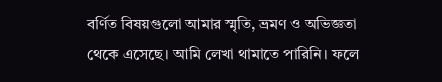বর্ণিত বিষয়গুলো আমার স্মৃতি, ভ্রমণ ও অভিজ্ঞতা থেকে এসেছে। আমি লেখা থামাতে পারিনি। ফলে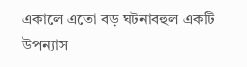একালে এতো বড় ঘটনাবহুল একটি উপন্যাস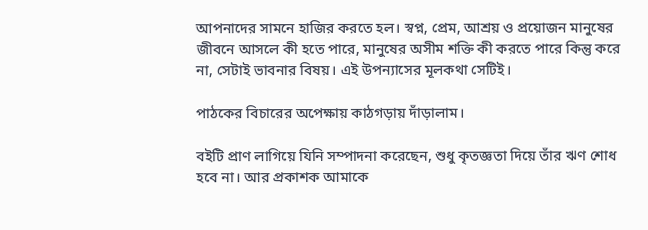আপনাদের সামনে হাজির করতে হল। স্বপ্ন, প্রেম, আশ্রয় ও প্রয়োজন মানুষের জীবনে আসলে কী হতে পারে, মানুষের অসীম শক্তি কী করতে পারে কিন্তু করে না, সেটাই ভাবনার বিষয়। এই উপন্যাসের মূলকথা সেটিই।

পাঠকের বিচারের অপেক্ষায় কাঠগড়ায় দাঁড়ালাম।

বইটি প্রাণ লাগিয়ে যিনি সম্পাদনা করেছেন, শুধু কৃতজ্ঞতা দিয়ে তাঁর ঋণ শোধ হবে না। আর প্রকাশক আমাকে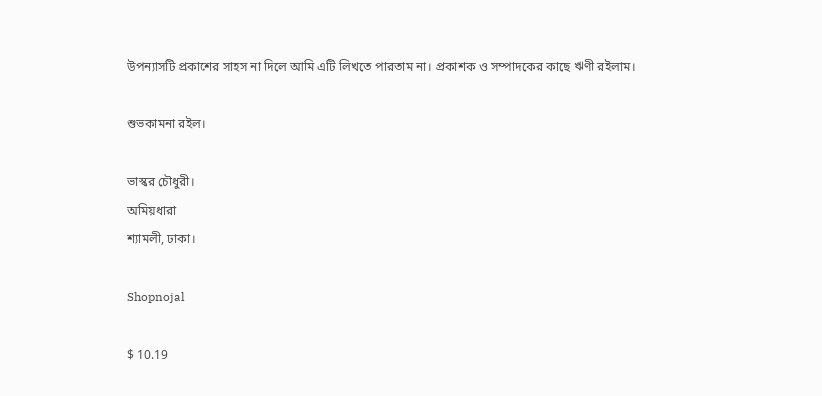উপন্যাসটি প্রকাশের সাহস না দিলে আমি এটি লিখতে পারতাম না। প্রকাশক ও সম্পাদকের কাছে ঋণী রইলাম।

শুভকামনা রইল।

ভাস্কর চৌধুরী।
অমিয়ধারা
শ্যামলী, ঢাকা।

Shopnojal

$ 10.19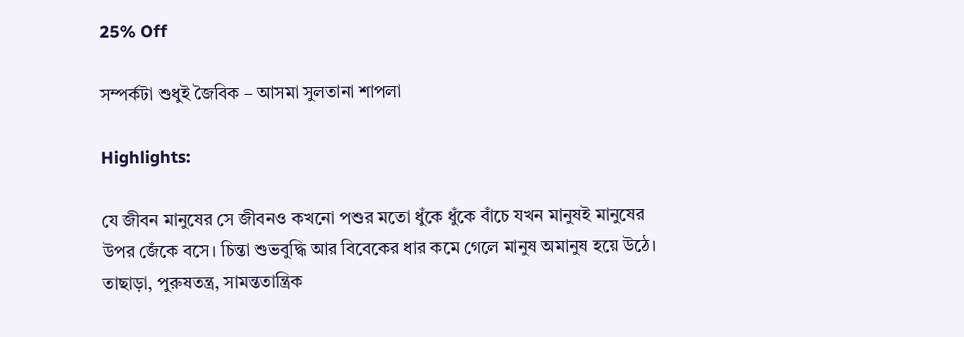25% Off

সম্পর্কটা শুধুই জৈবিক – আসমা সুলতানা শাপলা

Highlights:

যে জীবন মানুষের সে জীবনও কখনো পশুর মতো ধুঁকে ধুঁকে বাঁচে যখন মানুষই মানুষের উপর জেঁকে বসে। চিন্তা শুভবুদ্ধি আর বিবেকের ধার কমে গেলে মানুষ অমানুষ হয়ে উঠে। তাছাড়া, পুরুষতন্ত্র, সামন্ততান্ত্রিক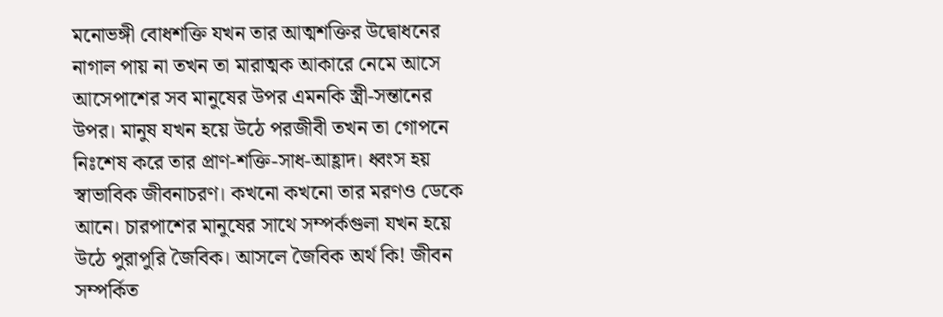মনোভঙ্গী বোধশক্তি যখন তার আত্মশক্তির উদ্বোধনের নাগাল পায় না তখন তা মারাত্মক আকারে নেমে আসে আসেপাশের সব মানুষের উপর এমনকি স্ত্রী-সন্তানের উপর। মানুষ যখন হয়ে উঠে পরজীবী তখন তা গোপনে নিঃশেষ করে তার প্রাণ-শক্তি-সাধ-আহ্লাদ। ধ্বংস হয় স্বাভাবিক জীবনাচরণ। কখনো কখনো তার মরণও ডেকে আনে। চারপাশের মানুষের সাথে সম্পর্কগুলা যখন হয়ে উঠে পুরাপুরি জৈবিক। আসলে জৈবিক অর্থ কি! জীবন সম্পর্কিত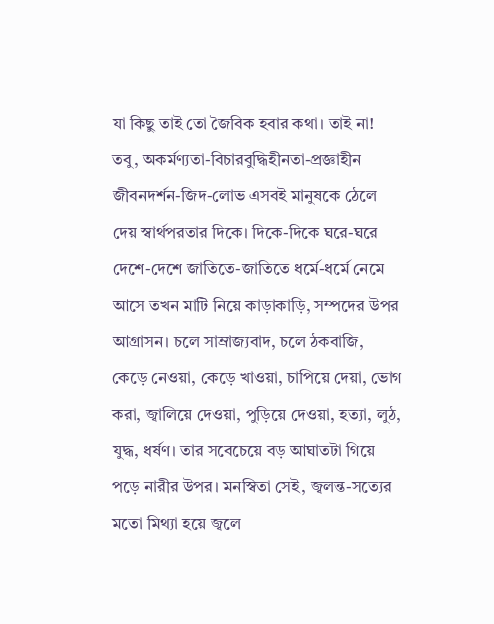যা কিছু তাই তো জৈবিক হবার কথা। তাই না! তবু, অকর্মণ্যতা-বিচারবুদ্ধিহীনতা-প্রজ্ঞাহীন জীবনদর্শন-জিদ-লোভ এসবই মানুষকে ঠেলে দেয় স্বার্থপরতার দিকে। দিকে-দিকে ঘরে-ঘরে দেশে-দেশে জাতিতে-জাতিতে ধর্মে-ধর্মে নেমে আসে তখন মাটি নিয়ে কাড়াকাড়ি, সম্পদের উপর আগ্রাসন। চলে সাম্রাজ্যবাদ, চলে ঠকবাজি, কেড়ে নেওয়া, কেড়ে খাওয়া, চাপিয়ে দেয়া, ভোগ করা, জ্বালিয়ে দেওয়া, পুড়িয়ে দেওয়া, হত্যা, লুঠ, যুদ্ধ, ধর্ষণ। তার সবেচেয়ে বড় আঘাতটা গিয়ে পড়ে নারীর উপর। মনস্বিতা সেই, জ্বলন্ত-সত্যের মতো মিথ্যা হয়ে জ্বলে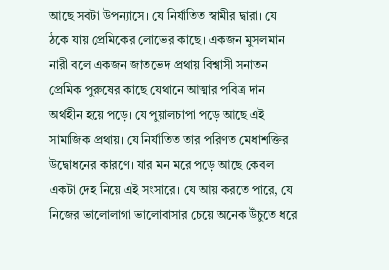আছে সবটা উপন্যাসে। যে নির্যাতিত স্বামীর দ্বারা। যে ঠকে যায় প্রেমিকের লোভের কাছে। একজন মুসলমান নারী বলে একজন জাতভেদ প্রথায় বিশ্বাসী সনাতন প্রেমিক পুরুষের কাছে যেথানে আত্মার পবিত্র দান অর্থহীন হয়ে পড়ে। যে পুয়ালচাপা পড়ে আছে এই সামাজিক প্রথায়। যে নির্যাতিত তার পরিণত মেধাশক্তির উদ্বোধনের কারণে। যার মন মরে পড়ে আছে কেবল একটা দেহ নিয়ে এই সংসারে। যে আয় করতে পারে, যে নিজের ভালোলাগা ভালোবাসার চেয়ে অনেক উঁচুতে ধরে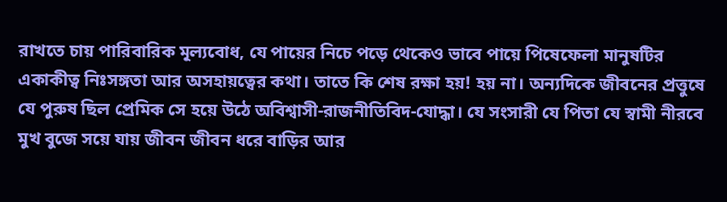রাখতে চায় পারিবারিক মূল্যবোধ, যে পায়ের নিচে পড়ে থেকেও ভাবে পায়ে পিষেফেলা মানুষটির একাকীত্ব নিঃসঙ্গতা আর অসহায়ত্বের কথা। তাতে কি শেষ রক্ষা হয়! হয় না। অন্যদিকে জীবনের প্রত্তুষে যে পুরুষ ছিল প্রেমিক সে হয়ে উঠে অবিশ্বাসী-রাজনীতিবিদ-যোদ্ধা। যে সংসারী যে পিতা যে স্বামী নীরবে মুখ বুজে সয়ে যায় জীবন জীবন ধরে বাড়ির আর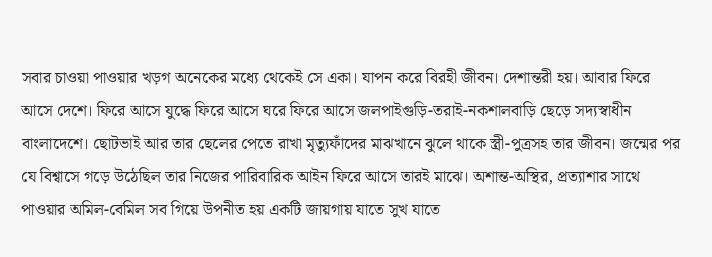সবার চাওয়া পাওয়ার খড়গ অনেকের মধ্যে থেকেই সে একা। যাপন করে বিরহী জীবন। দেশান্তরী হয়। আবার ফিরে আসে দেশে। ফিরে আসে যুদ্ধে ফিরে আসে ঘরে ফিরে আসে জলপাইগুড়ি-তরাই-নকশালবাড়ি ছেড়ে সদ্যস্বাধীন বাংলাদেশে। ছোটভাই আর তার ছেলের পেতে রাখা মৃত্যুফাঁদের মাঝখানে ঝুলে থাকে স্ত্রী-পুত্রসহ তার জীবন। জন্মের পর যে বিশ্বাসে গড়ে উঠেছিল তার নিজের পারিবারিক আইন ফিরে আসে তারই মাঝে। অশান্ত-অস্থির, প্রত্যাশার সাথে পাওয়ার অমিল-বেমিল সব গিয়ে উপনীত হয় একটি জায়গায় যাতে সুখ যাতে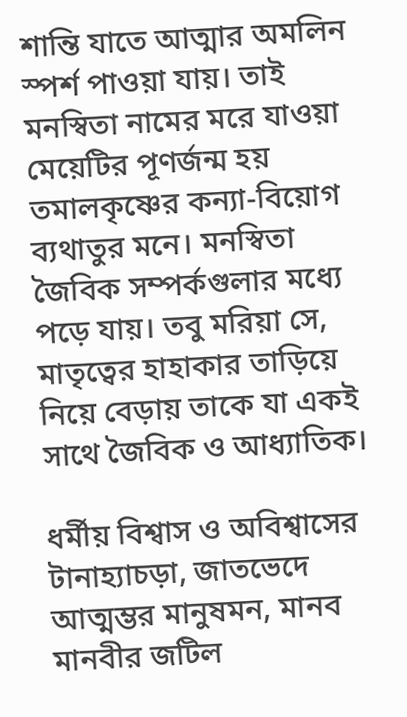শান্তি যাতে আত্মার অমলিন স্পর্শ পাওয়া যায়। তাই মনস্বিতা নামের মরে যাওয়া মেয়েটির পূণর্জন্ম হয় তমালকৃষ্ণের কন্যা-বিয়োগ ব্যথাতুর মনে। মনস্বিতা জৈবিক সম্পর্কগুলার মধ্যে পড়ে যায়। তবু মরিয়া সে, মাতৃত্বের হাহাকার তাড়িয়ে নিয়ে বেড়ায় তাকে যা একই সাথে জৈবিক ও আধ্যাতিক।

ধর্মীয় বিশ্বাস ও অবিশ্বাসের টানাহ্যাচড়া, জাতভেদে আত্মম্ভর মানুষমন, মানব মানবীর জটিল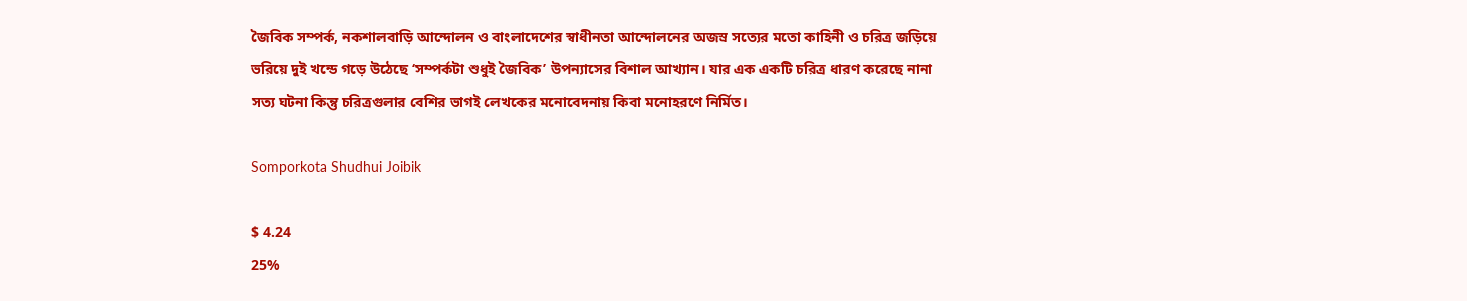জৈবিক সম্পর্ক, নকশালবাড়ি আন্দোলন ও বাংলাদেশের স্বাধীনতা আন্দোলনের অজস্র সত্যের মতো কাহিনী ও চরিত্র জড়িয়ে ভরিয়ে দুই খন্ডে গড়ে উঠেছে ‘সম্পর্কটা শুধুই জৈবিক’ উপন্যাসের বিশাল আখ্যান। যার এক একটি চরিত্র ধারণ করেছে নানা সত্য ঘটনা কিন্তু চরিত্রগুলার বেশির ভাগই লেখকের মনোবেদনায় কিবা মনোহরণে নির্মিত।

Somporkota Shudhui Joibik

$ 4.24
25%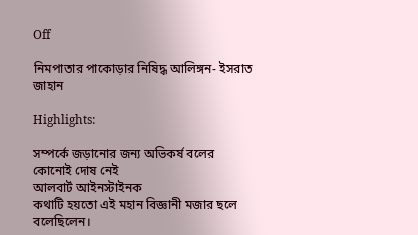Off

নিমপাতার পাকোড়ার নিষিদ্ধ আলিঙ্গন- ইসরাত জাহান

Highlights:

সম্পর্কে জড়ানোর জন্য অভিকর্ষ বলের কোনোই দোষ নেই
আলবার্ট আইনস্টাইনক
কথাটি হয়তো এই মহান বিজ্ঞানী মজার ছলে বলেছিলেন।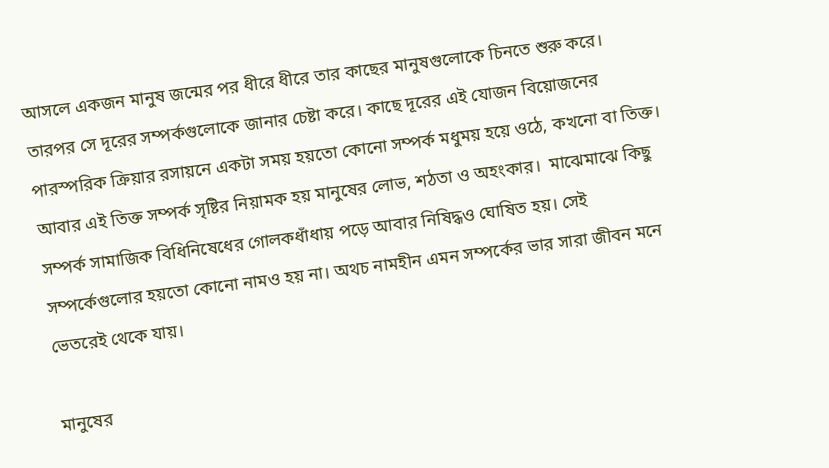আসলে একজন মানুষ জন্মের পর ধীরে ধীরে তার কাছের মানুষগুলোকে চিনতে শুরু করে। তারপর সে দূরের সম্পর্কগুলোকে জানার চেষ্টা করে। কাছে দূরের এই যোজন বিয়োজনের পারস্পরিক ক্রিয়ার রসায়নে একটা সময় হয়তো কোনো সম্পর্ক মধুময় হয়ে ওঠে, কখনো বা তিক্ত। আবার এই তিক্ত সম্পর্ক সৃষ্টির নিয়ামক হয় মানুষের লোভ, শঠতা ও অহংকার।  মাঝেমাঝে কিছু সম্পর্ক সামাজিক বিধিনিষেধের গোলকধাঁধায় পড়ে আবার নিষিদ্ধও ঘোষিত হয়। সেই সম্পর্কেগুলোর হয়তো কোনো নামও হয় না। অথচ নামহীন এমন সম্পর্কের ভার সারা জীবন মনে ভেতরেই থেকে যায়।

মানুষের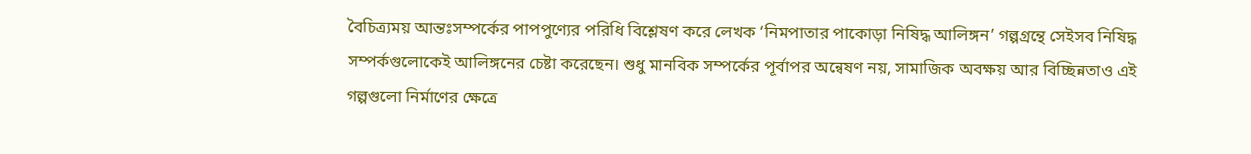বৈচিত্র্যময় আন্তঃসম্পর্কের পাপপুণ্যের পরিধি বিশ্লেষণ করে লেখক ‘নিমপাতার পাকোড়া নিষিদ্ধ আলিঙ্গন’ গল্পগ্রন্থে সেইসব নিষিদ্ধ সম্পর্কগুলোকেই আলিঙ্গনের চেষ্টা করেছেন। শুধু মানবিক সম্পর্কের পূর্বাপর অন্বেষণ নয়, সামাজিক অবক্ষয় আর বিচ্ছিন্নতাও এই গল্পগুলো নির্মাণের ক্ষেত্রে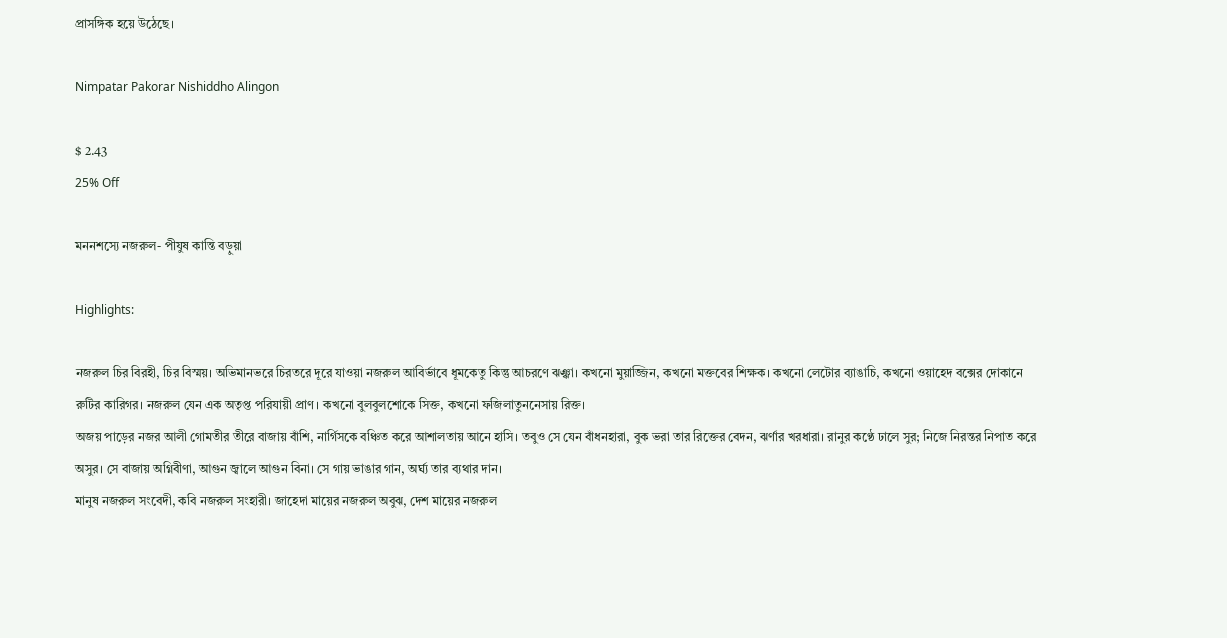প্রাসঙ্গিক হয়ে উঠেছে।

Nimpatar Pakorar Nishiddho Alingon

$ 2.43
25% Off

মননশস্যে নজরুল- পীযুষ কান্তি বড়ুয়া

Highlights:

নজরুল চির বিরহী, চির বিস্ময়। অভিমানভরে চিরতরে দূরে যাওয়া নজরুল আবির্ভাবে ধূমকেতু কিন্তু আচরণে ঝঞ্ঝা। কখনো মুয়াজ্জিন, কখনো মক্তবের শিক্ষক। কখনো লেটোর ব্যাঙাচি, কখনো ওয়াহেদ বক্সের দোকানে রুটির কারিগর। নজরুল যেন এক অতৃপ্ত পরিযায়ী প্রাণ । কখনো বুলবুলশোকে সিক্ত, কখনো ফজিলাতুননেসায় রিক্ত।
অজয় পাড়ের নজর আলী গোমতীর তীরে বাজায় বাঁশি, নার্গিসকে বঞ্চিত করে আশালতায় আনে হাসি। তবুও সে যেন বাঁধনহারা, বুক ভরা তার রিক্তের বেদন, ঝর্ণার খরধারা। রানুর কণ্ঠে ঢালে সুর; নিজে নিরন্তর নিপাত করে অসুর। সে বাজায় অগ্নিবীণা, আগুন জ্বালে আগুন বিনা। সে গায় ভাঙার গান, অর্ঘ্য তার ব্যথার দান।
মানুষ নজরুল সংবেদী, কবি নজরুল সংহারী। জাহেদা মায়ের নজরুল অবুঝ, দেশ মায়ের নজরুল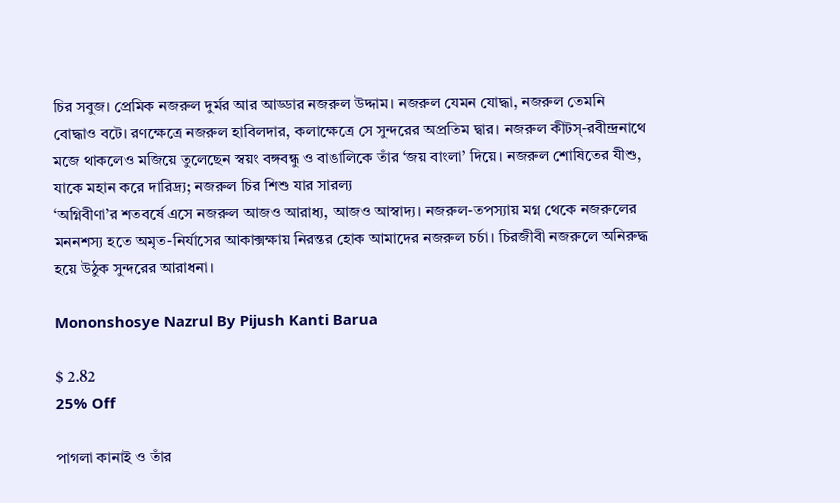চির সবুজ। প্রেমিক নজরুল দুর্মর আর আড্ডার নজরুল উদ্দাম। নজরুল যেমন যোদ্ধা, নজরুল তেমনি বোদ্ধাও বটে। রণক্ষেত্রে নজরুল হাবিলদার, কলাক্ষেত্রে সে সুন্দরের অপ্রতিম দ্বার। নজরুল কীটস্-রবীন্দ্রনাথে মজে থাকলেও মজিয়ে তুলেছেন স্বয়ং বঙ্গবন্ধু ও বাঙালিকে তাঁর ‘জয় বাংলা’ দিয়ে। নজরুল শোষিতের যীশু, যাকে মহান করে দারিদ্র্য; নজরুল চির শিশু যার সারল্য
‘অগ্নিবীণা’র শতবর্ষে এসে নজরুল আজও আরাধ্য, আজও আস্বাদ্য। নজরুল-তপস্যায় মগ্ন থেকে নজরুলের মননশস্য হতে অমৃত-নির্যাসের আকাক্সক্ষায় নিরন্তর হোক আমাদের নজরুল চর্চা। চিরজীবী নজরুলে অনিরুদ্ধ হয়ে উঠুক সুন্দরের আরাধনা।

Mononshosye Nazrul By Pijush Kanti Barua

$ 2.82
25% Off

পাগলা কানাই ও তাঁর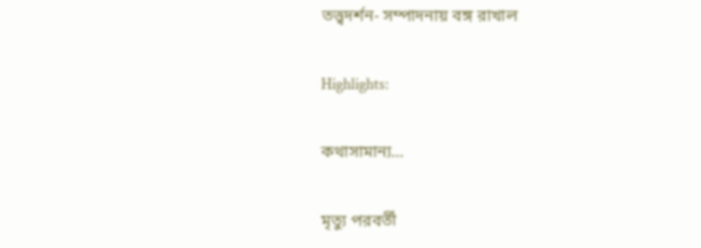তত্ত্বদর্শন- সম্পাদনায় বঙ্গ রাখাল

Highlights:

কথাসামান্য…

মৃত্যু পরবর্তী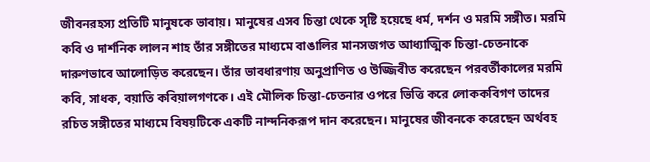জীবনরহস্য প্রতিটি মানুষকে ভাবায়। মানুষের এসব চিন্তা থেকে সৃষ্টি হয়েছে ধর্ম, দর্শন ও মরমি সঙ্গীত। মরমি কবি ও দার্শনিক লালন শাহ তাঁর সঙ্গীতের মাধ্যমে বাঙালির মানসজগত আধ্যাত্মিক চিন্তা-চেতনাকে দারুণভাবে আলোড়িত করেছেন। তাঁর ভাবধারণায় অনুপ্রাণিত ও উজ্জিবীত করেছেন পরবর্তীকালের মরমি কবি, সাধক, বয়াতি কবিয়ালগণকে। এই মৌলিক চিন্তা-চেতনার ওপরে ভিত্তি করে লোককবিগণ তাদের রচিত সঙ্গীতের মাধ্যমে বিষয়টিকে একটি নান্দনিকরূপ দান করেছেন। মানুষের জীবনকে করেছেন অর্থবহ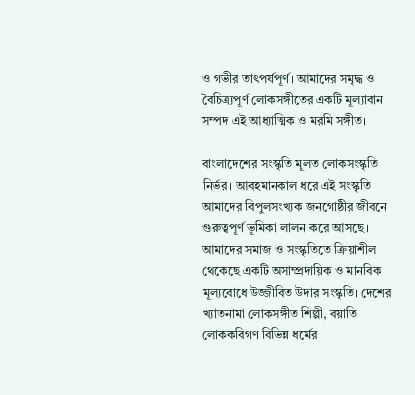ও গভীর তাৎপর্যপূর্ণ। আমাদের সমৃদ্ধ ও বৈচিত্র্যপূর্ণ লোকসঙ্গীতের একটি মূল্যাবান সম্পদ এই আধ্যাত্মিক ও মরমি সঙ্গীত।

বাংলাদেশের সংস্কৃতি মূলত লোকসংস্কৃতি নির্ভর। আবহমানকাল ধরে এই সংস্কৃতি আমাদের বিপুলসংখ্যক জনগোষ্ঠীর জীবনে গুরুত্বপূর্ণ ভূমিকা লালন করে আসছে। আমাদের সমাজ ও সংস্কৃতিতে ক্রিয়াশীল থেকেছে একটি অসাম্প্রদায়িক ও মানবিক মূল্যবোধে উজ্জীবিত উদার সংস্কৃতি। দেশের খ্যাতনামা লোকসঙ্গীত শিল্পী, বয়াতি লোককবিগণ বিভিন্ন ধর্মের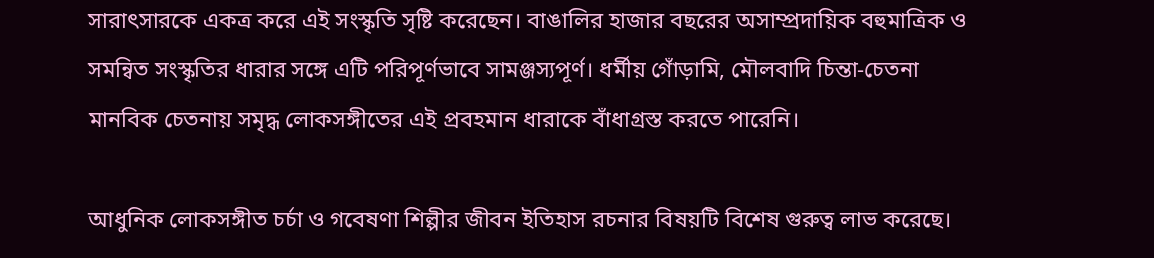সারাৎসারকে একত্র করে এই সংস্কৃতি সৃষ্টি করেছেন। বাঙালির হাজার বছরের অসাম্প্রদায়িক বহুমাত্রিক ও সমন্বিত সংস্কৃতির ধারার সঙ্গে এটি পরিপূর্ণভাবে সামঞ্জস্যপূর্ণ। ধর্মীয় গোঁড়ামি, মৌলবাদি চিন্তা-চেতনা মানবিক চেতনায় সমৃদ্ধ লোকসঙ্গীতের এই প্রবহমান ধারাকে বাঁধাগ্রস্ত করতে পারেনি।

আধুনিক লোকসঙ্গীত চর্চা ও গবেষণা শিল্পীর জীবন ইতিহাস রচনার বিষয়টি বিশেষ গুরুত্ব লাভ করেছে।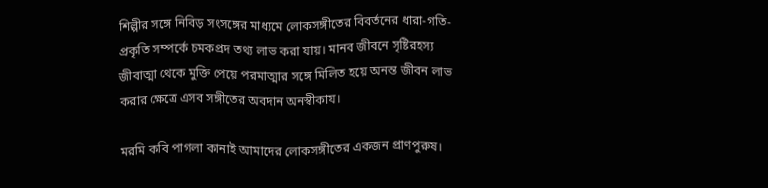শিল্পীর সঙ্গে নিবিড় সংসঙ্গের মাধ্যমে লোকসঙ্গীতের বিবর্তনের ধারা-গতি- প্রকৃতি সম্পর্কে চমকপ্রদ তথ্য লাভ করা যায়। মানব জীবনে সৃষ্টিরহস্য জীবাত্মা থেকে মুক্তি পেয়ে পরমাত্মার সঙ্গে মিলিত হয়ে অনন্ত জীবন লাভ করার ক্ষেত্রে এসব সঙ্গীতের অবদান অনস্বীকায।

মরমি কবি পাগলা কানাই আমাদের লোকসঙ্গীতের একজন প্রাণপুরুষ।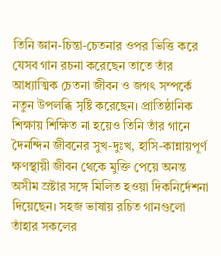তিনি জ্ঞান-চিন্তা-চেতনার ওপর ভিত্তি করে যেসব গান রচনা করেছেন তাতে তাঁর আধ্যাত্মিক চেতনা জীবন ও জগৎ সম্পর্কে নতুন উপলব্ধি সৃষ্টি করেছেন। প্রাতিষ্ঠানিক শিক্ষায় শিক্ষিত না হয়েও তিনি তাঁর গানে দৈনন্দিন জীবনের সুখ-দুঃখ, হাসি-কান্নায়পূর্ণ ক্ষণস্থায়ী জীবন থেকে মুক্তি পেয়ে অনন্ত অসীম স্রষ্টার সঙ্গে মিলিত হওয়া দিকনির্দেশনা দিয়েছেন। সহজ ভাষায় রচিত গানগুলো তাঁহার সকলের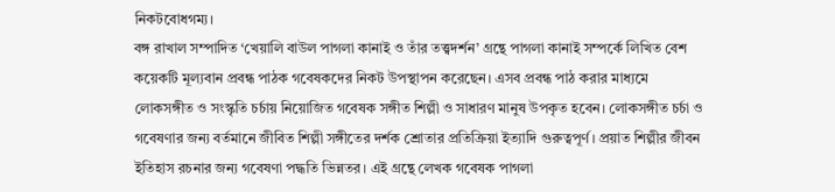নিকটবোধগম্য।
বঙ্গ রাখাল সম্পাদিত ‘খেয়ালি বাউল পাগলা কানাই ও তাঁর তত্ত্বদর্শন’ গ্রন্থে পাগলা কানাই সম্পর্কে লিখিত বেশ কয়েকটি মূল্যবান প্রবন্ধ পাঠক গবেষকদের নিকট উপস্থাপন করেছেন। এসব প্রবন্ধ পাঠ করার মাধ্যমে লোকসঙ্গীত ও সংস্কৃতি চর্চায় নিয়োজিত গবেষক সঙ্গীত শিল্পী ও সাধারণ মানুষ উপকৃত হবেন। লোকসঙ্গীত চর্চা ও গবেষণার জন্য বর্তমানে জীবিত শিল্পী সঙ্গীতের দর্শক শ্রোতার প্রতিক্রিয়া ইত্যাদি গুরুত্বপূর্ণ। প্রয়াত শিল্পীর জীবন ইতিহাস রচনার জন্য গবেষণা পদ্ধতি ভিন্নতর। এই গ্রন্থে লেখক গবেষক পাগলা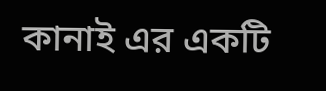কানাই এর একটি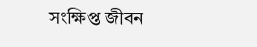সংক্ষিপ্ত জীবন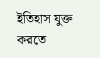ইতিহাস যুক্ত করতে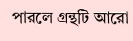পারলে গ্রন্থটি আরো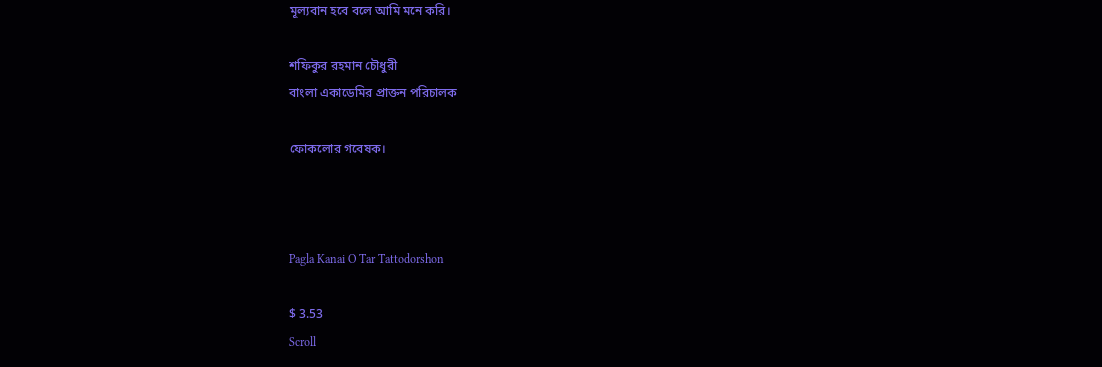মূল্যবান হবে বলে আমি মনে করি।

শফিকুর রহমান চৌধুরী
বাংলা একাডেমির প্রাক্তন পরিচালক

ফোকলোর গবেষক।



Pagla Kanai O Tar Tattodorshon

$ 3.53
Scroll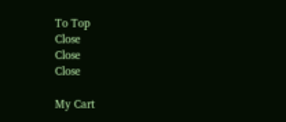To Top
Close
Close
Close

My Cart